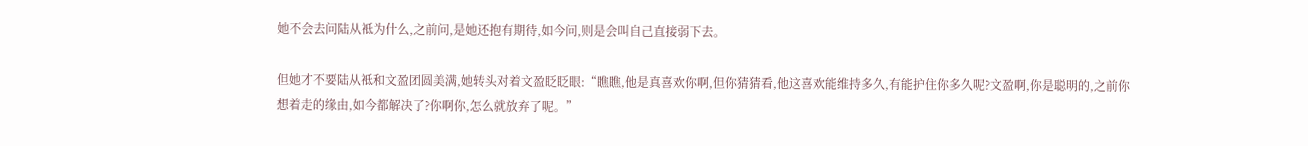她不会去问陆从袛为什么,之前问,是她还抱有期待,如今问,则是会叫自己直接弱下去。

但她才不要陆从袛和文盈团圆美满,她转头对着文盈眨眨眼:“瞧瞧,他是真喜欢你啊,但你猜猜看,他这喜欢能维持多久,有能护住你多久呢?文盈啊,你是聪明的,之前你想着走的缘由,如今都解决了?你啊你,怎么就放弃了呢。”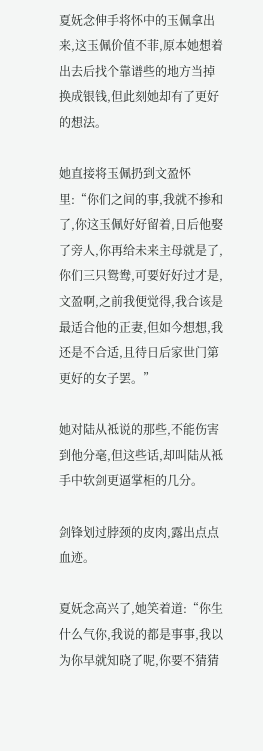夏妩念伸手将怀中的玉佩拿出来,这玉佩价值不菲,原本她想着出去后找个靠谱些的地方当掉换成银钱,但此刻她却有了更好的想法。

她直接将玉佩扔到文盈怀里:“你们之间的事,我就不掺和了,你这玉佩好好留着,日后他娶了旁人,你再给未来主母就是了,你们三只鸳鸯,可要好好过才是,文盈啊,之前我便觉得,我合该是最适合他的正妻,但如今想想,我还是不合适,且待日后家世门第更好的女子罢。”

她对陆从袛说的那些,不能伤害到他分毫,但这些话,却叫陆从袛手中软剑更逼掌柜的几分。

剑锋划过脖颈的皮肉,露出点点血迹。

夏妩念高兴了,她笑着道:“你生什么气你,我说的都是事事,我以为你早就知晓了呢,你要不猜猜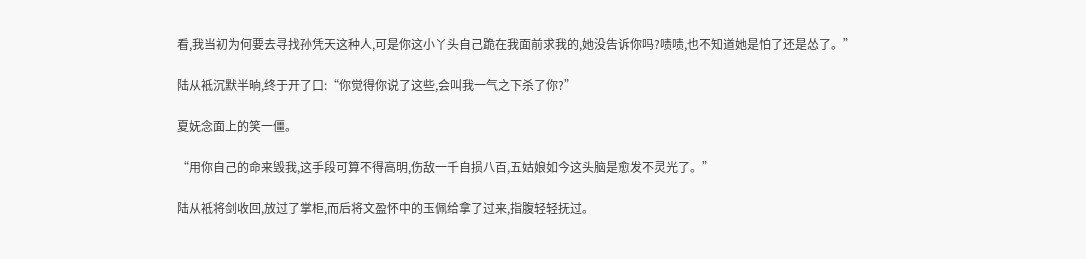看,我当初为何要去寻找孙凭天这种人,可是你这小丫头自己跪在我面前求我的,她没告诉你吗?啧啧,也不知道她是怕了还是怂了。”

陆从袛沉默半晌,终于开了口:“你觉得你说了这些,会叫我一气之下杀了你?”

夏妩念面上的笑一僵。

“用你自己的命来毁我,这手段可算不得高明,伤敌一千自损八百,五姑娘如今这头脑是愈发不灵光了。”

陆从袛将剑收回,放过了掌柜,而后将文盈怀中的玉佩给拿了过来,指腹轻轻抚过。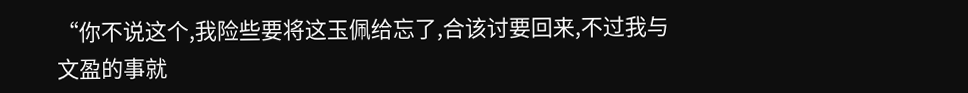“你不说这个,我险些要将这玉佩给忘了,合该讨要回来,不过我与文盈的事就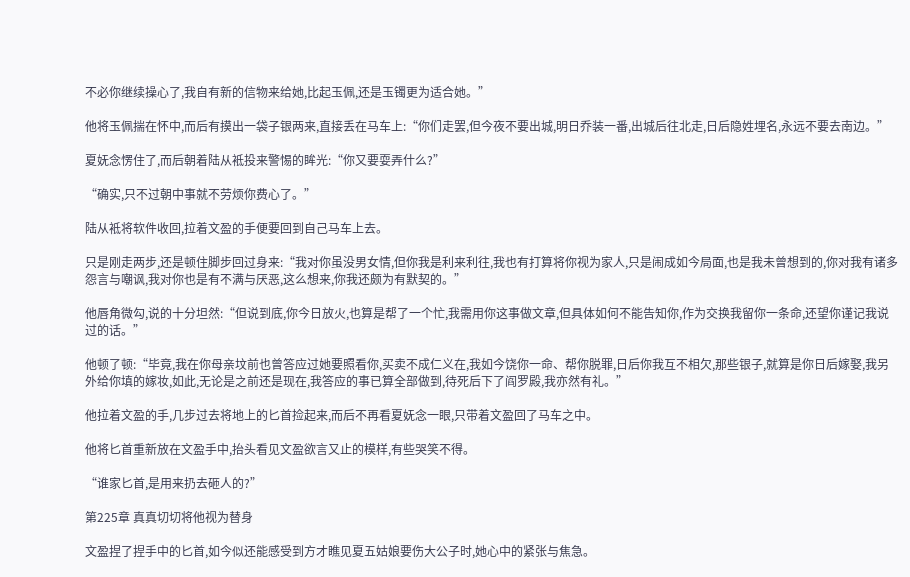不必你继续操心了,我自有新的信物来给她,比起玉佩,还是玉镯更为适合她。”

他将玉佩揣在怀中,而后有摸出一袋子银两来,直接丢在马车上:“你们走罢,但今夜不要出城,明日乔装一番,出城后往北走,日后隐姓埋名,永远不要去南边。”

夏妩念愣住了,而后朝着陆从袛投来警惕的眸光:“你又要耍弄什么?”

“确实,只不过朝中事就不劳烦你费心了。”

陆从袛将软件收回,拉着文盈的手便要回到自己马车上去。

只是刚走两步,还是顿住脚步回过身来:“我对你虽没男女情,但你我是利来利往,我也有打算将你视为家人,只是闹成如今局面,也是我未曾想到的,你对我有诸多怨言与嘲讽,我对你也是有不满与厌恶,这么想来,你我还颇为有默契的。”

他唇角微勾,说的十分坦然:“但说到底,你今日放火,也算是帮了一个忙,我需用你这事做文章,但具体如何不能告知你,作为交换我留你一条命,还望你谨记我说过的话。”

他顿了顿:“毕竟,我在你母亲坟前也曾答应过她要照看你,买卖不成仁义在,我如今饶你一命、帮你脱罪,日后你我互不相欠,那些银子,就算是你日后嫁娶,我另外给你填的嫁妆,如此,无论是之前还是现在,我答应的事已算全部做到,待死后下了阎罗殿,我亦然有礼。”

他拉着文盈的手,几步过去将地上的匕首捡起来,而后不再看夏妩念一眼,只带着文盈回了马车之中。

他将匕首重新放在文盈手中,抬头看见文盈欲言又止的模样,有些哭笑不得。

“谁家匕首,是用来扔去砸人的?”

第225章 真真切切将他视为替身

文盈捏了捏手中的匕首,如今似还能感受到方才瞧见夏五姑娘要伤大公子时,她心中的紧张与焦急。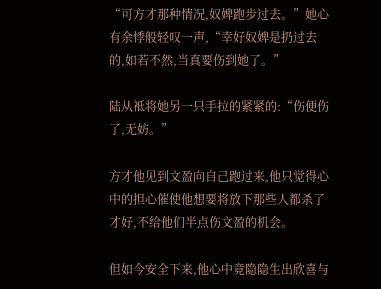“可方才那种情况,奴婢跑步过去。”她心有余悸般轻叹一声,“幸好奴婢是扔过去的,如若不然,当真要伤到她了。”

陆从袛将她另一只手拉的紧紧的:“伤便伤了,无妨。”

方才他见到文盈向自己跑过来,他只觉得心中的担心催使他想要将放下那些人都杀了才好,不给他们半点伤文盈的机会。

但如今安全下来,他心中竟隐隐生出欣喜与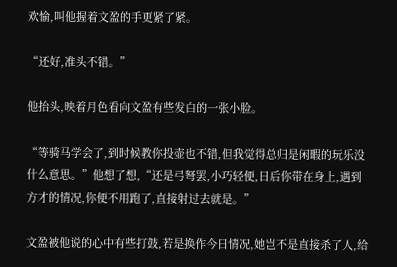欢愉,叫他握着文盈的手更紧了紧。

“还好,准头不错。”

他抬头,映着月色看向文盈有些发白的一张小脸。

“等骑马学会了,到时候教你投壶也不错,但我觉得总归是闲暇的玩乐没什么意思。”他想了想,“还是弓弩罢,小巧轻便,日后你带在身上,遇到方才的情况,你便不用跑了,直接射过去就是。”

文盈被他说的心中有些打鼓,若是换作今日情况,她岂不是直接杀了人,给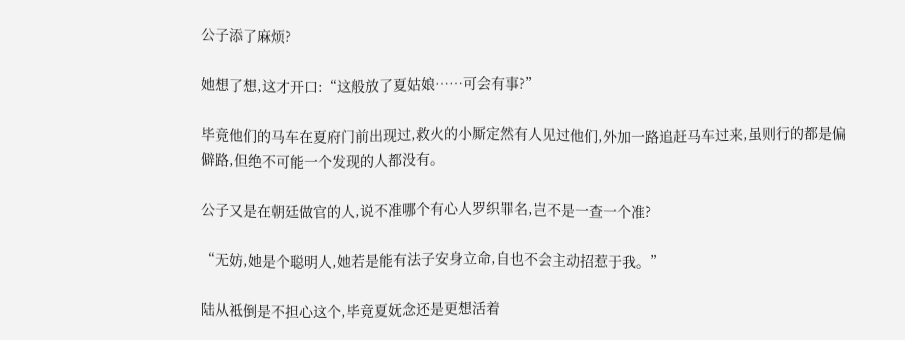公子添了麻烦?

她想了想,这才开口:“这般放了夏姑娘……可会有事?”

毕竟他们的马车在夏府门前出现过,救火的小厮定然有人见过他们,外加一路追赶马车过来,虽则行的都是偏僻路,但绝不可能一个发现的人都没有。

公子又是在朝廷做官的人,说不准哪个有心人罗织罪名,岂不是一查一个准?

“无妨,她是个聪明人,她若是能有法子安身立命,自也不会主动招惹于我。”

陆从袛倒是不担心这个,毕竟夏妩念还是更想活着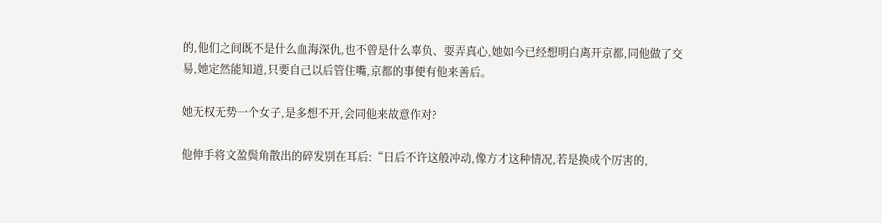的,他们之间既不是什么血海深仇,也不曾是什么辜负、耍弄真心,她如今已经想明白离开京都,同他做了交易,她定然能知道,只要自己以后管住嘴,京都的事便有他来善后。

她无权无势一个女子,是多想不开,会同他来故意作对?

他伸手将文盈鬓角散出的碎发别在耳后:“日后不许这般冲动,像方才这种情况,若是换成个厉害的,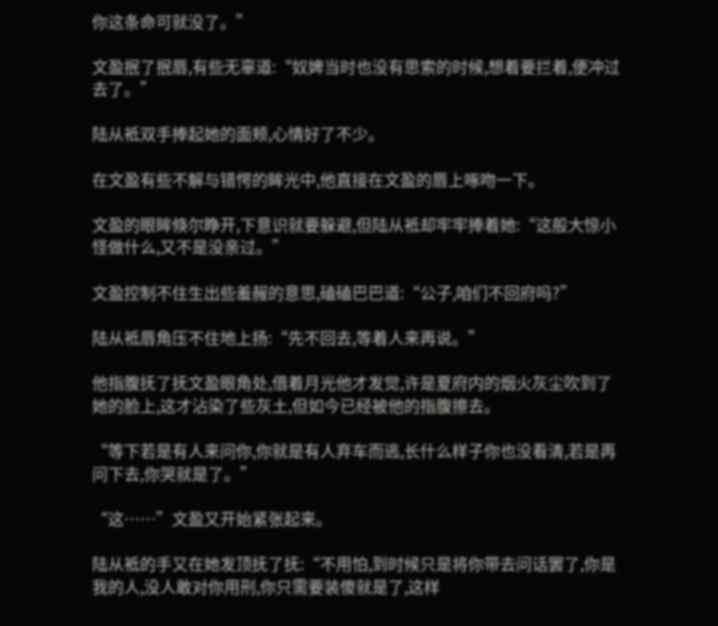你这条命可就没了。”

文盈抿了抿唇,有些无辜道:“奴婢当时也没有思索的时候,想着要拦着,便冲过去了。”

陆从袛双手捧起她的面颊,心情好了不少。

在文盈有些不解与错愕的眸光中,他直接在文盈的唇上啄吻一下。

文盈的眼眸倏尔睁开,下意识就要躲避,但陆从袛却牢牢捧着她:“这般大惊小怪做什么,又不是没亲过。”

文盈控制不住生出些羞赧的意思,磕磕巴巴道:“公子,咱们不回府吗?”

陆从袛唇角压不住地上扬:“先不回去,等着人来再说。”

他指腹抚了抚文盈眼角处,借着月光他才发觉,许是夏府内的烟火灰尘吹到了她的脸上,这才沾染了些灰土,但如今已经被他的指腹擦去。

“等下若是有人来问你,你就是有人弃车而逃,长什么样子你也没看清,若是再问下去,你哭就是了。”

“这……”文盈又开始紧张起来。

陆从袛的手又在她发顶抚了抚:“不用怕,到时候只是将你带去问话罢了,你是我的人,没人敢对你用刑,你只需要装傻就是了,这样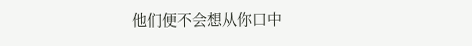他们便不会想从你口中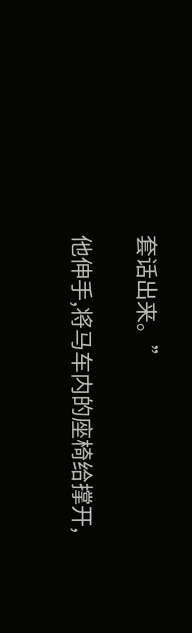套话出来。”

他伸手,将马车内的座椅给撑开,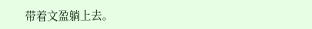带着文盈躺上去。